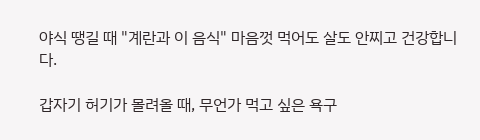야식 땡길 때 "계란과 이 음식" 마음껏 먹어도 살도 안찌고 건강합니다.

갑자기 허기가 몰려올 때, 무언가 먹고 싶은 욕구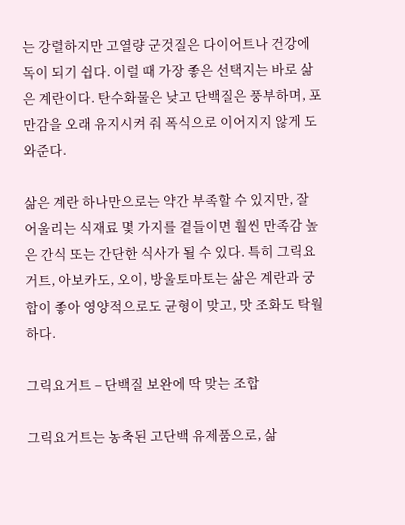는 강렬하지만 고열량 군것질은 다이어트나 건강에 독이 되기 쉽다. 이럴 때 가장 좋은 선택지는 바로 삶은 계란이다. 탄수화물은 낮고 단백질은 풍부하며, 포만감을 오래 유지시켜 줘 폭식으로 이어지지 않게 도와준다.

삶은 계란 하나만으로는 약간 부족할 수 있지만, 잘 어울리는 식재료 몇 가지를 곁들이면 훨씬 만족감 높은 간식 또는 간단한 식사가 될 수 있다. 특히 그릭요거트, 아보카도, 오이, 방울토마토는 삶은 계란과 궁합이 좋아 영양적으로도 균형이 맞고, 맛 조화도 탁월하다.

그릭요거트 – 단백질 보완에 딱 맞는 조합

그릭요거트는 농축된 고단백 유제품으로, 삶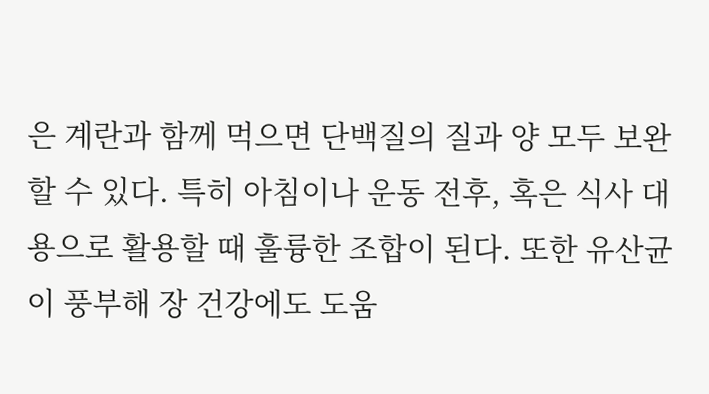은 계란과 함께 먹으면 단백질의 질과 양 모두 보완할 수 있다. 특히 아침이나 운동 전후, 혹은 식사 대용으로 활용할 때 훌륭한 조합이 된다. 또한 유산균이 풍부해 장 건강에도 도움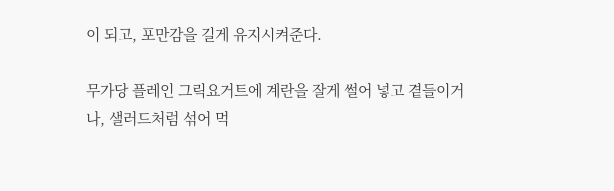이 되고, 포만감을 길게 유지시켜준다.

무가당 플레인 그릭요거트에 계란을 잘게 썰어 넣고 곁들이거나, 샐러드처럼 섞어 먹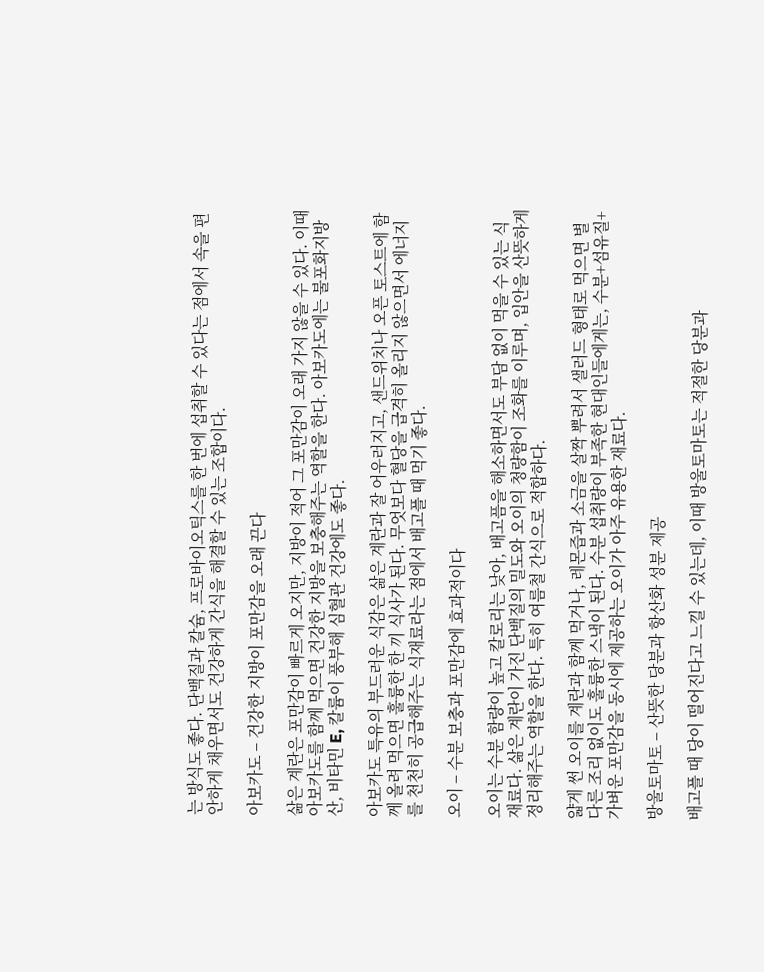는 방식도 좋다. 단백질과 칼슘, 프로바이오틱스를 한 번에 섭취할 수 있다는 점에서 속을 편안하게 채우면서도 건강하게 간식을 해결할 수 있는 조합이다.

아보카도 – 건강한 지방이 포만감을 오래 끈다

삶은 계란은 포만감이 빠르게 오지만, 지방이 적어 그 포만감이 오래 가지 않을 수 있다. 이때 아보카도를 함께 먹으면 건강한 지방을 보충해주는 역할을 한다. 아보카도에는 불포화지방산, 비타민 E, 칼륨이 풍부해 심혈관 건강에도 좋다.

아보카도 특유의 부드러운 식감은 삶은 계란과 잘 어우러지고, 샌드위치나 오픈 토스트에 함께 올려 먹으면 훌륭한 한 끼 식사가 된다. 무엇보다 혈당을 급격히 올리지 않으면서 에너지를 천천히 공급해주는 식재료라는 점에서 배고플 때 먹기 좋다.

오이 – 수분 보충과 포만감에 효과적이다

오이는 수분 함량이 높고 칼로리는 낮아, 배고픔을 해소하면서도 부담 없이 먹을 수 있는 식재료다. 삶은 계란이 가진 단백질의 밀도와 오이의 청량함이 조화를 이루며, 입안을 산뜻하게 정리해주는 역할을 한다. 특히 여름철 간식으로 적합하다.

얇게 썬 오이를 계란과 함께 먹거나, 레몬즙과 소금을 살짝 뿌려서 샐러드 형태로 먹으면 별다른 조리 없이도 훌륭한 스낵이 된다. 수분 섭취량이 부족한 현대인들에게는, 수분+섬유질+가벼운 포만감을 동시에 제공하는 오이가 아주 유용한 재료다.

방울토마토 – 산뜻한 당분과 항산화 성분 제공

배고플 때 당이 떨어진다고 느낄 수 있는데, 이때 방울토마토는 적절한 당분과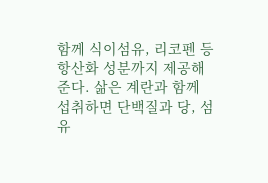함께 식이섬유, 리코펜 등 항산화 성분까지 제공해준다. 삶은 계란과 함께 섭취하면 단백질과 당, 섬유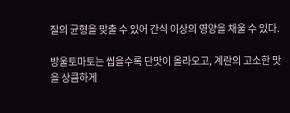질의 균형을 맞출 수 있어 간식 이상의 영양을 채울 수 있다.

방울토마토는 씹을수록 단맛이 올라오고, 계란의 고소한 맛을 상큼하게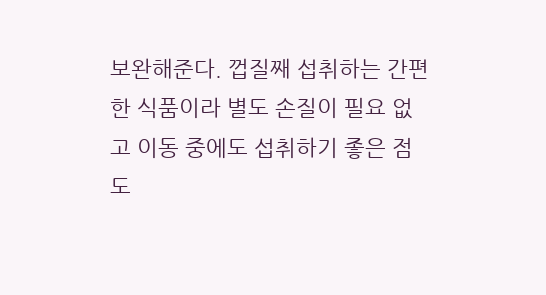보완해준다. 껍질째 섭취하는 간편한 식품이라 별도 손질이 필요 없고 이동 중에도 섭취하기 좋은 점도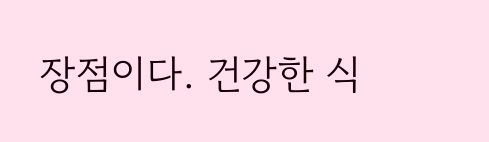장점이다. 건강한 식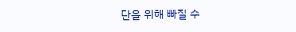단을 위해 빠질 수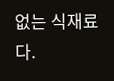없는 식재료다.